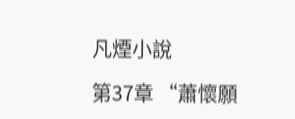凡煙小說

第37章 “蕭懷願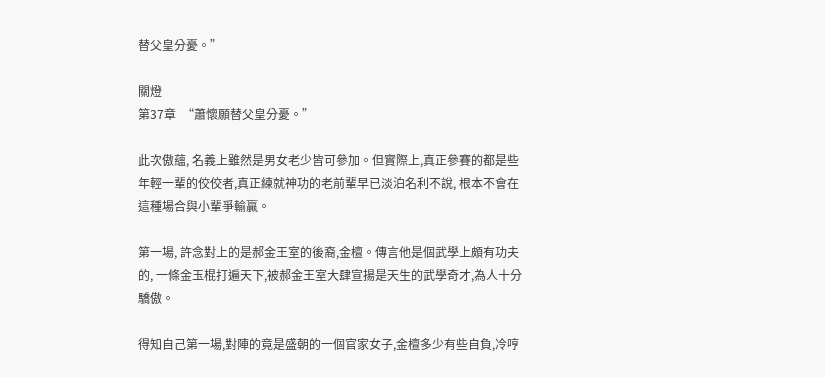替父皇分憂。”

關燈
第37章  “蕭懷願替父皇分憂。”

此次傲蘊, 名義上雖然是男女老少皆可參加。但實際上,真正參賽的都是些年輕一輩的佼佼者,真正練就神功的老前輩早已淡泊名利不說, 根本不會在這種場合與小輩爭輸贏。

第一場, 許念對上的是郝金王室的後裔,金檀。傳言他是個武學上頗有功夫的, 一條金玉棍打遍天下,被郝金王室大肆宣揚是天生的武學奇才,為人十分驕傲。

得知自己第一場,對陣的竟是盛朝的一個官家女子,金檀多少有些自負,冷哼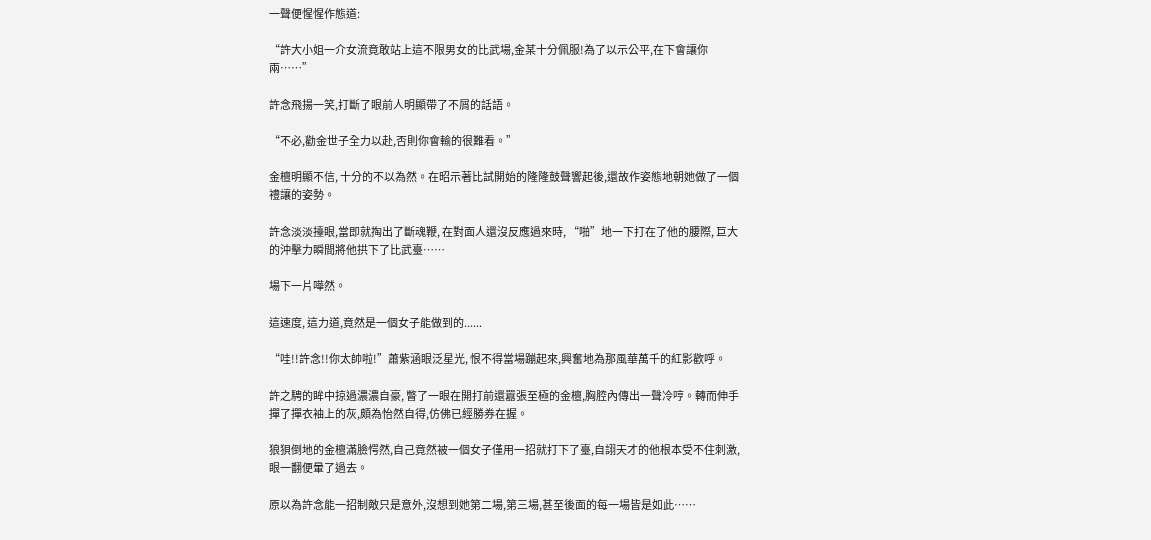一聲便惺惺作態道:

“許大小姐一介女流竟敢站上這不限男女的比武場,金某十分佩服!為了以示公平,在下會讓你兩……”

許念飛揚一笑,打斷了眼前人明顯帶了不屑的話語。

“不必,勸金世子全力以赴,否則你會輸的很難看。”

金檀明顯不信, 十分的不以為然。在昭示著比試開始的隆隆鼓聲響起後,還故作姿態地朝她做了一個禮讓的姿勢。

許念淡淡擡眼,當即就掏出了斷魂鞭, 在對面人還沒反應過來時, “啪”地一下打在了他的腰際, 巨大的沖擊力瞬間將他拱下了比武臺……

場下一片嘩然。

這速度, 這力道,竟然是一個女子能做到的......

“哇!!許念!!你太帥啦!”蕭紫涵眼泛星光, 恨不得當場蹦起來,興奮地為那風華萬千的紅影歡呼。

許之騁的眸中掠過濃濃自豪, 瞥了一眼在開打前還囂張至極的金檀,胸腔內傳出一聲冷哼。轉而伸手撣了撣衣袖上的灰,頗為怡然自得,仿佛已經勝券在握。

狼狽倒地的金檀滿臉愕然,自己竟然被一個女子僅用一招就打下了臺,自詡天才的他根本受不住刺激,眼一翻便暈了過去。

原以為許念能一招制敵只是意外,沒想到她第二場,第三場,甚至後面的每一場皆是如此……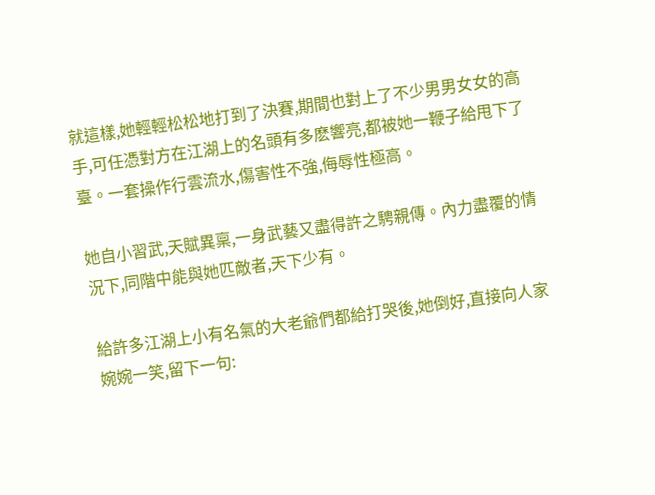就這樣,她輕輕松松地打到了決賽,期間也對上了不少男男女女的高手,可任憑對方在江湖上的名頭有多麽響亮,都被她一鞭子給甩下了臺。一套操作行雲流水,傷害性不強,侮辱性極高。

她自小習武,天賦異稟,一身武藝又盡得許之騁親傳。內力盡覆的情況下,同階中能與她匹敵者,天下少有。

給許多江湖上小有名氣的大老爺們都給打哭後,她倒好,直接向人家婉婉一笑,留下一句: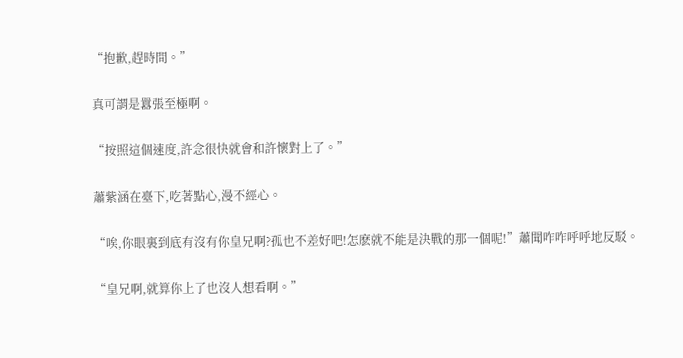“抱歉,趕時間。”

真可謂是囂張至極啊。

“按照這個速度,許念很快就會和許懷對上了。”

蕭紫涵在臺下,吃著點心,漫不經心。

“唉,你眼裏到底有沒有你皇兄啊?孤也不差好吧!怎麽就不能是決戰的那一個呢!”蕭聞咋咋呼呼地反駁。

“皇兄啊,就算你上了也沒人想看啊。”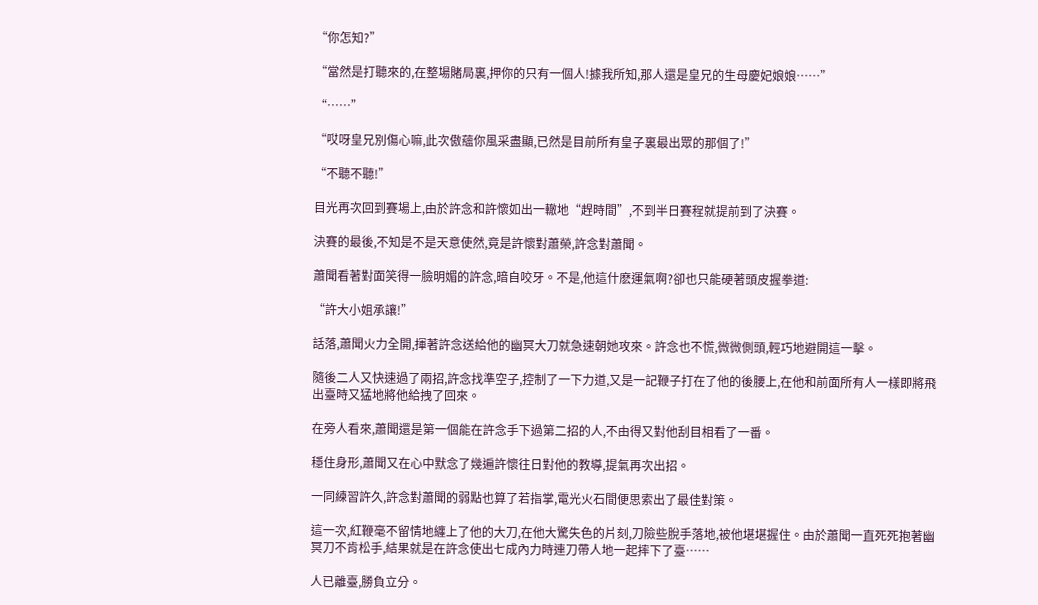“你怎知?”

“當然是打聽來的,在整場賭局裏,押你的只有一個人!據我所知,那人還是皇兄的生母慶妃娘娘……”

“……”

“哎呀皇兄別傷心嘛,此次傲蘊你風采盡顯,已然是目前所有皇子裏最出眾的那個了!”

“不聽不聽!”

目光再次回到賽場上,由於許念和許懷如出一轍地“趕時間”,不到半日賽程就提前到了決賽。

決賽的最後,不知是不是天意使然,竟是許懷對蕭榮,許念對蕭聞。

蕭聞看著對面笑得一臉明媚的許念,暗自咬牙。不是,他這什麽運氣啊?卻也只能硬著頭皮握拳道:

“許大小姐承讓!”

話落,蕭聞火力全開,揮著許念送給他的幽冥大刀就急速朝她攻來。許念也不慌,微微側頭,輕巧地避開這一擊。

隨後二人又快速過了兩招,許念找準空子,控制了一下力道,又是一記鞭子打在了他的後腰上,在他和前面所有人一樣即將飛出臺時又猛地將他給拽了回來。

在旁人看來,蕭聞還是第一個能在許念手下過第二招的人,不由得又對他刮目相看了一番。

穩住身形,蕭聞又在心中默念了幾遍許懷往日對他的教導,提氣再次出招。

一同練習許久,許念對蕭聞的弱點也算了若指掌,電光火石間便思索出了最佳對策。

這一次,紅鞭毫不留情地纏上了他的大刀,在他大驚失色的片刻,刀險些脫手落地,被他堪堪握住。由於蕭聞一直死死抱著幽冥刀不肯松手,結果就是在許念使出七成內力時連刀帶人地一起摔下了臺……

人已離臺,勝負立分。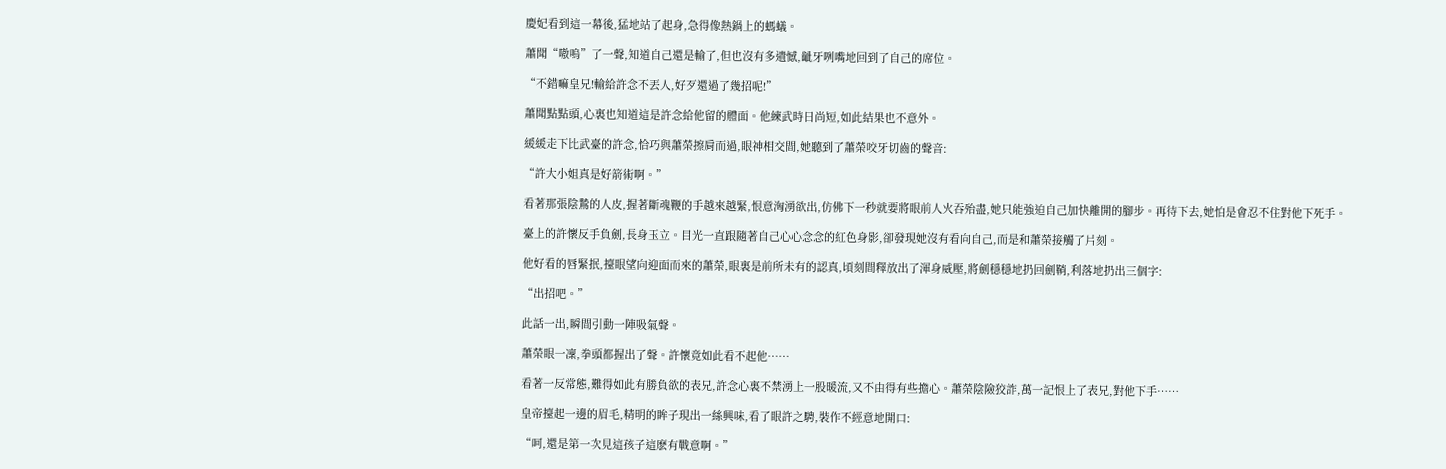慶妃看到這一幕後,猛地站了起身,急得像熱鍋上的螞蟻。

蕭聞“嗷嗚”了一聲,知道自己還是輸了,但也沒有多遺憾,齜牙咧嘴地回到了自己的席位。

“不錯嘛皇兄!輸給許念不丟人,好歹還過了幾招呢!”

蕭聞點點頭,心裏也知道這是許念給他留的體面。他練武時日尚短,如此結果也不意外。

緩緩走下比武臺的許念,恰巧與蕭榮擦肩而過,眼神相交間,她聽到了蕭榮咬牙切齒的聲音:

“許大小姐真是好箭術啊。”

看著那張陰鷙的人皮,握著斷魂鞭的手越來越緊,恨意洶湧欲出,仿佛下一秒就要將眼前人火吞殆盡,她只能強迫自己加快離開的腳步。再待下去,她怕是會忍不住對他下死手。

臺上的許懷反手負劍,長身玉立。目光一直跟隨著自己心心念念的紅色身影,卻發現她沒有看向自己,而是和蕭榮接觸了片刻。

他好看的唇緊抿,擡眼望向迎面而來的蕭榮,眼裏是前所未有的認真,頃刻間釋放出了渾身威壓,將劍穩穩地扔回劍鞘,利落地扔出三個字:

“出招吧。”

此話一出,瞬間引動一陣吸氣聲。

蕭榮眼一凜,拳頭都握出了聲。許懷竟如此看不起他……

看著一反常態,難得如此有勝負欲的表兄,許念心裏不禁湧上一股暖流,又不由得有些擔心。蕭榮陰險狡詐,萬一記恨上了表兄,對他下手……

皇帝擡起一邊的眉毛,精明的眸子現出一絲興味,看了眼許之騁,裝作不經意地開口:

“呵,還是第一次見這孩子這麽有戰意啊。”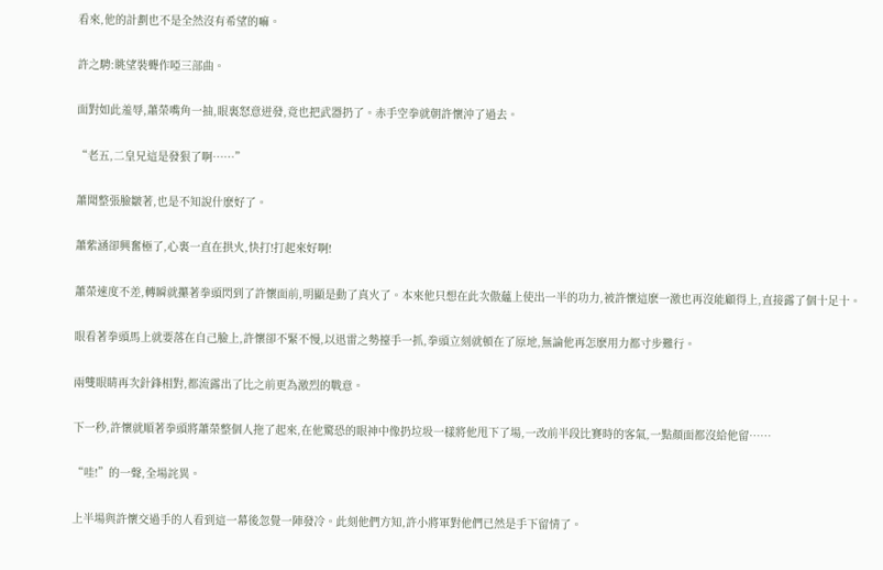看來,他的計劃也不是全然沒有希望的嘛。

許之騁:眺望裝聾作啞三部曲。

面對如此羞辱,蕭榮嘴角一抽,眼裏怒意迸發,竟也把武器扔了。赤手空拳就朝許懷沖了過去。

“老五,二皇兄這是發狠了啊……”

蕭聞整張臉皺著,也是不知說什麽好了。

蕭紫涵卻興奮極了,心裏一直在拱火,快打!打起來好啊!

蕭榮速度不差,轉瞬就攥著拳頭閃到了許懷面前,明顯是動了真火了。本來他只想在此次傲蘊上使出一半的功力,被許懷這麽一激也再沒能顧得上,直接露了個十足十。

眼看著拳頭馬上就要落在自己臉上,許懷卻不緊不慢,以迅雷之勢擡手一抓,拳頭立刻就頓在了原地,無論他再怎麽用力都寸步難行。

兩雙眼睛再次針鋒相對,都流露出了比之前更為激烈的戰意。

下一秒,許懷就順著拳頭將蕭榮整個人拖了起來,在他驚恐的眼神中像扔垃圾一樣將他甩下了場,一改前半段比賽時的客氣,一點顏面都沒給他留……

“哇!”的一聲,全場詫異。

上半場與許懷交過手的人看到這一幕後忽覺一陣發冷。此刻他們方知,許小將軍對他們已然是手下留情了。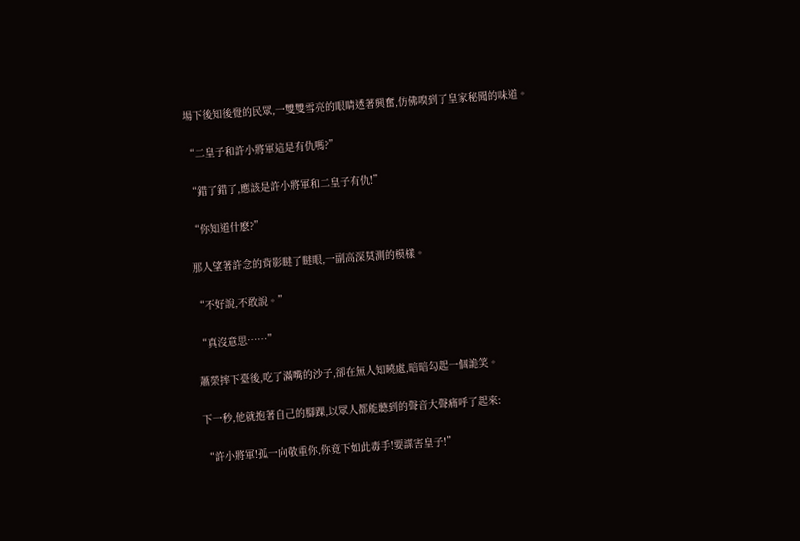場下後知後覺的民眾,一雙雙雪亮的眼睛透著興奮,仿佛嗅到了皇家秘聞的味道。

“二皇子和許小將軍這是有仇嗎?”

“錯了錯了,應該是許小將軍和二皇子有仇!”

“你知道什麽?”

那人望著許念的背影瞇了瞇眼,一副高深莫測的模樣。

“不好說,不敢說。”

“真沒意思……”

蕭榮摔下臺後,吃了滿嘴的沙子,卻在無人知曉處,暗暗勾起一個詭笑。

下一秒,他就抱著自己的腳踝,以眾人都能聽到的聲音大聲痛呼了起來:

“許小將軍!孤一向敬重你,你竟下如此毒手!要謀害皇子!”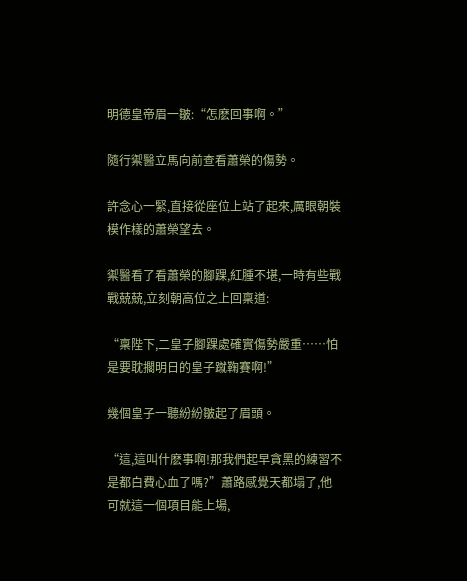明德皇帝眉一皺:“怎麽回事啊。”

隨行禦醫立馬向前查看蕭榮的傷勢。

許念心一緊,直接從座位上站了起來,厲眼朝裝模作樣的蕭榮望去。

禦醫看了看蕭榮的腳踝,紅腫不堪,一時有些戰戰兢兢,立刻朝高位之上回稟道:

“稟陛下,二皇子腳踝處確實傷勢嚴重……怕是要耽擱明日的皇子蹴鞠賽啊!”

幾個皇子一聽紛紛皺起了眉頭。

“這,這叫什麽事啊!那我們起早貪黑的練習不是都白費心血了嗎?”蕭路感覺天都塌了,他可就這一個項目能上場,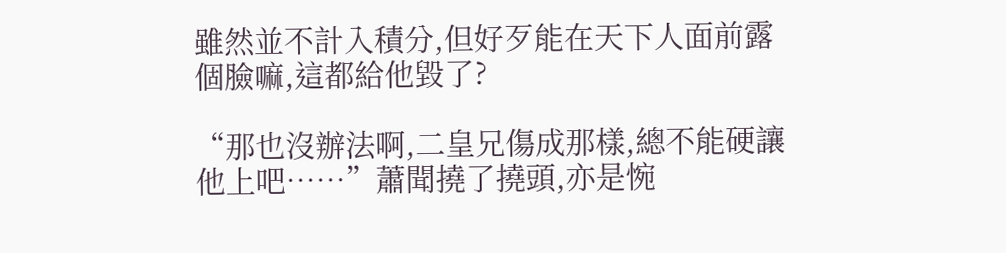雖然並不計入積分,但好歹能在天下人面前露個臉嘛,這都給他毀了?

“那也沒辦法啊,二皇兄傷成那樣,總不能硬讓他上吧……”蕭聞撓了撓頭,亦是惋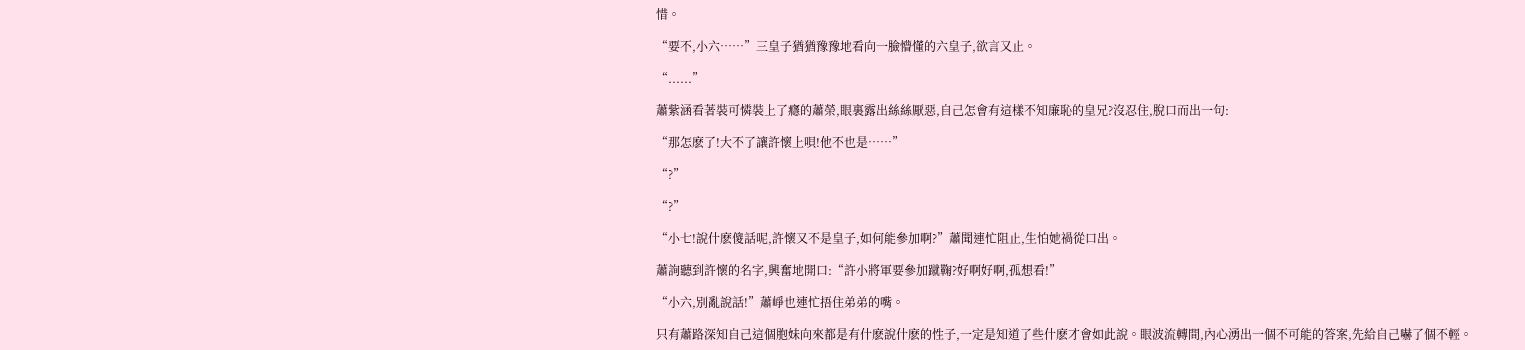惜。

“要不,小六……”三皇子猶猶豫豫地看向一臉懵懂的六皇子,欲言又止。

“......”

蕭紫涵看著裝可憐裝上了癮的蕭榮,眼裏露出絲絲厭惡,自己怎會有這樣不知廉恥的皇兄?沒忍住,脫口而出一句:

“那怎麽了!大不了讓許懷上唄!他不也是……”

“?”

“?”

“小七!說什麽傻話呢,許懷又不是皇子,如何能參加啊?”蕭聞連忙阻止,生怕她禍從口出。

蕭詢聽到許懷的名字,興奮地開口:“許小將軍要參加蹴鞠?好啊好啊,孤想看!”

“小六,別亂說話!”蕭崢也連忙捂住弟弟的嘴。

只有蕭路深知自己這個胞妹向來都是有什麽說什麽的性子,一定是知道了些什麽才會如此說。眼波流轉間,內心湧出一個不可能的答案,先給自己嚇了個不輕。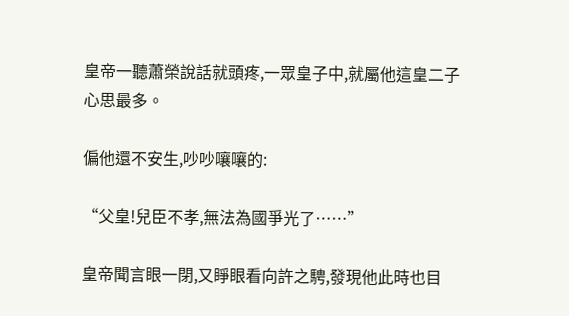皇帝一聽蕭榮說話就頭疼,一眾皇子中,就屬他這皇二子心思最多。

偏他還不安生,吵吵嚷嚷的:

“父皇!兒臣不孝,無法為國爭光了……”

皇帝聞言眼一閉,又睜眼看向許之騁,發現他此時也目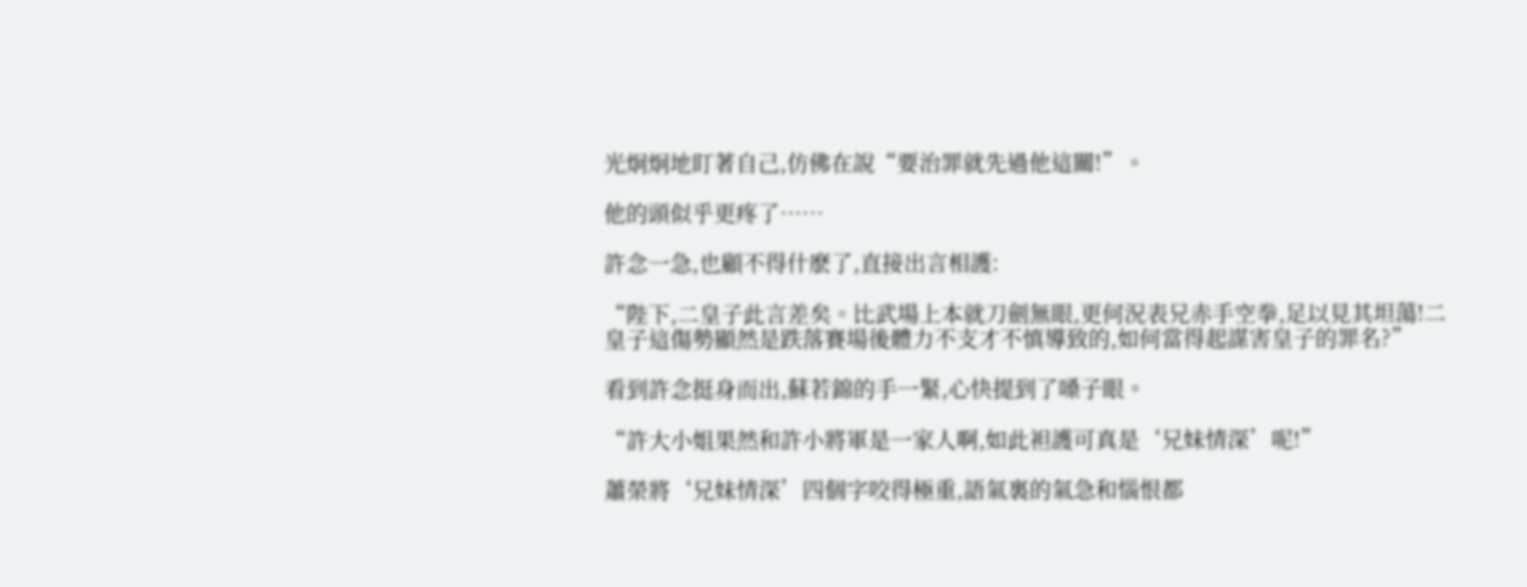光炯炯地盯著自己,仿佛在說“要治罪就先過他這關!”。

他的頭似乎更疼了……

許念一急,也顧不得什麽了,直接出言相護:

“陛下,二皇子此言差矣。比武場上本就刀劍無眼,更何況表兄赤手空拳,足以見其坦蕩!二皇子這傷勢顯然是跌落賽場後體力不支才不慎導致的,如何當得起謀害皇子的罪名?”

看到許念挺身而出,蘇若錦的手一緊,心快提到了嗓子眼。

“許大小姐果然和許小將軍是一家人啊,如此袒護可真是‘兄妹情深’呢!”

蕭榮將‘兄妹情深’四個字咬得極重,語氣裏的氣急和惱恨都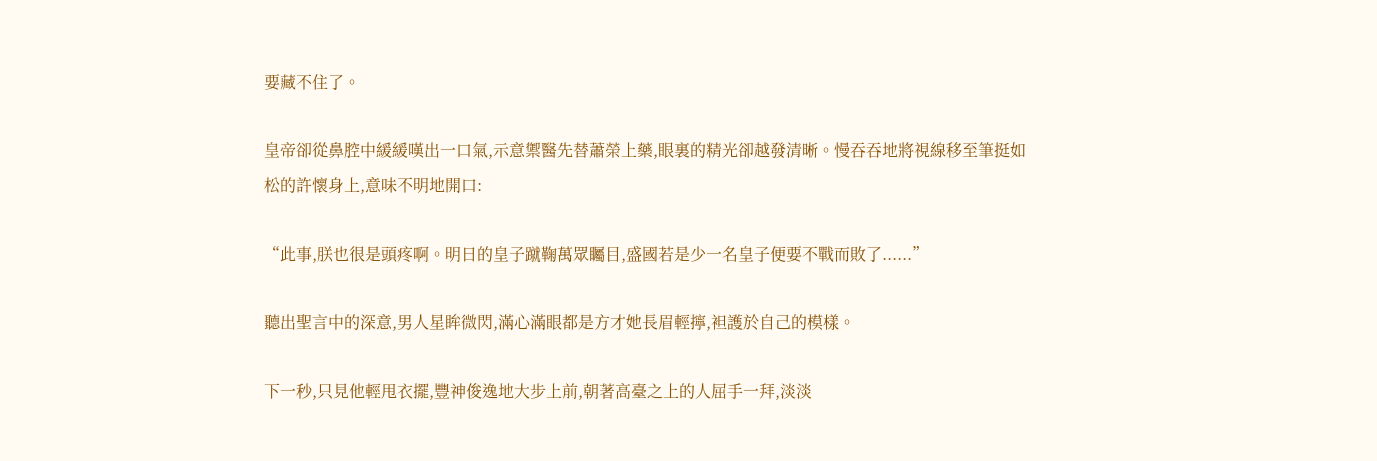要藏不住了。

皇帝卻從鼻腔中緩緩嘆出一口氣,示意禦醫先替蕭榮上藥,眼裏的精光卻越發清晰。慢吞吞地將視線移至筆挺如松的許懷身上,意味不明地開口:

“此事,朕也很是頭疼啊。明日的皇子蹴鞠萬眾矚目,盛國若是少一名皇子便要不戰而敗了......”

聽出聖言中的深意,男人星眸微閃,滿心滿眼都是方才她長眉輕擰,袒護於自己的模樣。

下一秒,只見他輕甩衣擺,豐神俊逸地大步上前,朝著高臺之上的人屈手一拜,淡淡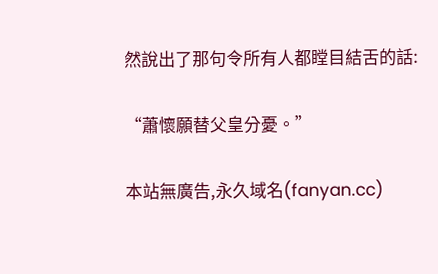然說出了那句令所有人都瞠目結舌的話:

“蕭懷願替父皇分憂。”

本站無廣告,永久域名(fanyan.cc)